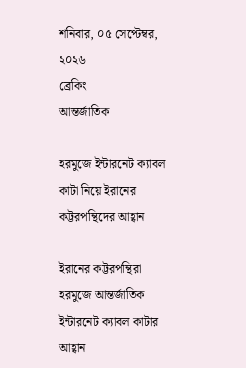শনিবার, ০৫ সেপ্টেম্বর, ২০২৬
ব্রেকিং
আন্তর্জাতিক

হরমুজে ইন্টারনেট ক্যাবল কাটা নিয়ে ইরানের কট্টরপন্থিদের আহ্বান

ইরানের কট্টরপন্থিরা হরমুজে আন্তর্জাতিক ইন্টারনেট ক্যাবল কাটার আহ্বান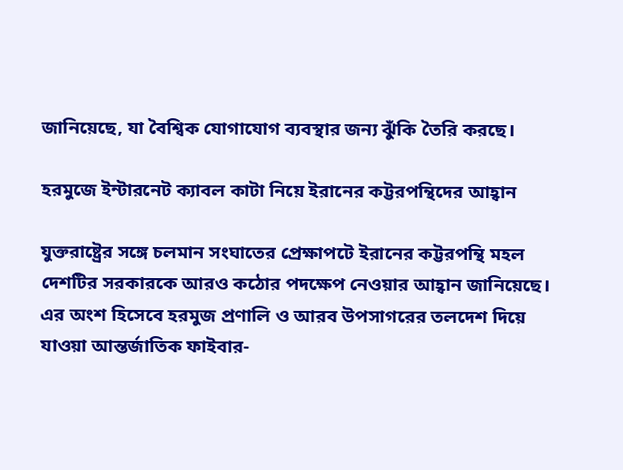জানিয়েছে, যা বৈশ্বিক যোগাযোগ ব্যবস্থার জন্য ঝুঁকি তৈরি করছে।

হরমুজে ইন্টারনেট ক্যাবল কাটা নিয়ে ইরানের কট্টরপন্থিদের আহ্বান

যুক্তরাষ্ট্রের সঙ্গে চলমান সংঘাতের প্রেক্ষাপটে ইরানের কট্টরপন্থি মহল দেশটির সরকারকে আরও কঠোর পদক্ষেপ নেওয়ার আহ্বান জানিয়েছে। এর অংশ হিসেবে হরমুজ প্রণালি ও আরব উপসাগরের তলদেশ দিয়ে যাওয়া আন্তর্জাতিক ফাইবার-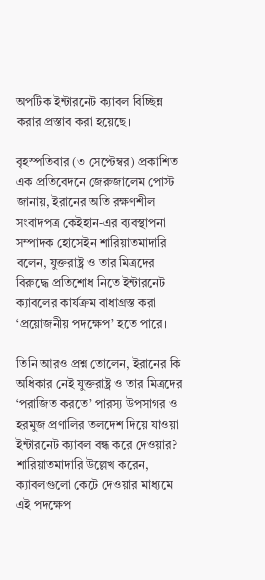অপটিক ইন্টারনেট ক্যাবল বিচ্ছিন্ন করার প্রস্তাব করা হয়েছে।

বৃহস্পতিবার (৩ সেপ্টেম্বর) প্রকাশিত এক প্রতিবেদনে জেরুজালেম পোস্ট জানায়, ইরানের অতি রক্ষণশীল সংবাদপত্র কেইহান-এর ব্যবস্থাপনা সম্পাদক হোসেইন শারিয়াতমাদারি বলেন, যুক্তরাষ্ট্র ও তার মিত্রদের বিরুদ্ধে প্রতিশোধ নিতে ইন্টারনেট ক্যাবলের কার্যক্রম বাধাগ্রস্ত করা ‘প্রয়োজনীয় পদক্ষেপ’ হতে পারে।

তিনি আরও প্রশ্ন তোলেন, ইরানের কি অধিকার নেই যুক্তরাষ্ট্র ও তার মিত্রদের ‘পরাজিত করতে’ পারস্য উপসাগর ও হরমুজ প্রণালির তলদেশ দিয়ে যাওয়া ইন্টারনেট ক্যাবল বন্ধ করে দেওয়ার? শারিয়াতমাদারি উল্লেখ করেন, ক্যাবলগুলো কেটে দেওয়ার মাধ্যমে এই পদক্ষেপ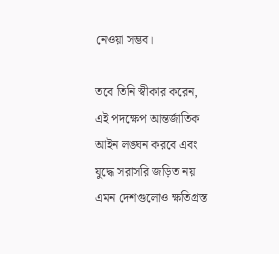নেওয়া সম্ভব।

তবে তিনি স্বীকার করেন, এই পদক্ষেপ আন্তর্জাতিক আইন লঙ্ঘন করবে এবং যুদ্ধে সরাসরি জড়িত নয় এমন দেশগুলোও ক্ষতিগ্রস্ত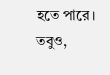হতে পারে। তবুও,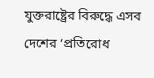যুক্তরাষ্ট্রের বিরুদ্ধে এসব দেশের ‘প্রতিরোধ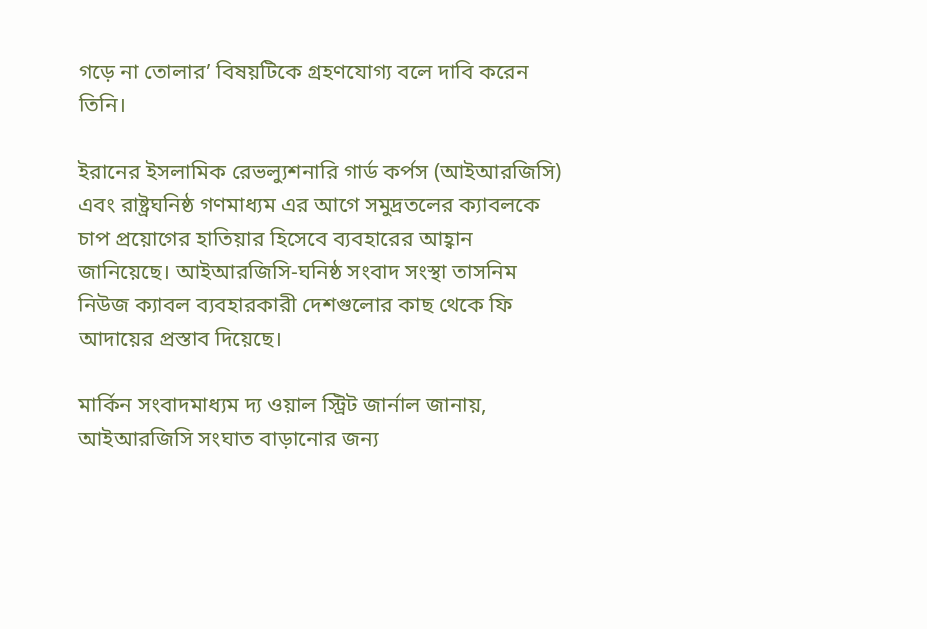গড়ে না তোলার’ বিষয়টিকে গ্রহণযোগ্য বলে দাবি করেন তিনি।

ইরানের ইসলামিক রেভল্যুশনারি গার্ড কর্পস (আইআরজিসি) এবং রাষ্ট্রঘনিষ্ঠ গণমাধ্যম এর আগে সমুদ্রতলের ক্যাবলকে চাপ প্রয়োগের হাতিয়ার হিসেবে ব্যবহারের আহ্বান জানিয়েছে। আইআরজিসি-ঘনিষ্ঠ সংবাদ সংস্থা তাসনিম নিউজ ক্যাবল ব্যবহারকারী দেশগুলোর কাছ থেকে ফি আদায়ের প্রস্তাব দিয়েছে।

মার্কিন সংবাদমাধ্যম দ্য ওয়াল স্ট্রিট জার্নাল জানায়, আইআরজিসি সংঘাত বাড়ানোর জন্য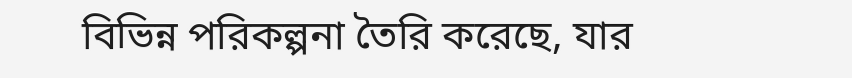বিভিন্ন পরিকল্পনা তৈরি করেছে, যার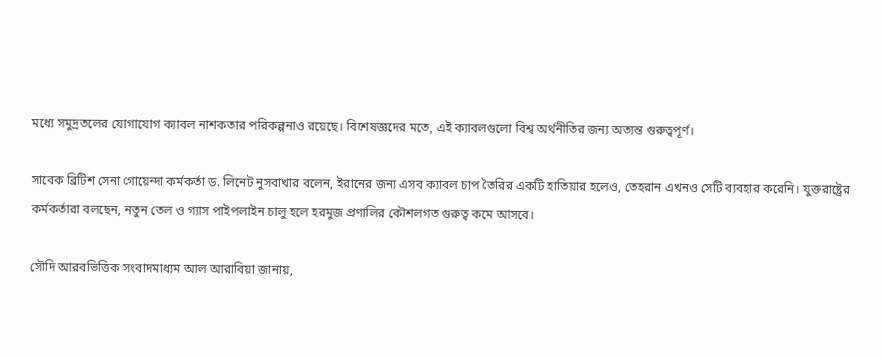মধ্যে সমুদ্রতলের যোগাযোগ ক্যাবল নাশকতার পরিকল্পনাও রয়েছে। বিশেষজ্ঞদের মতে, এই ক্যাবলগুলো বিশ্ব অর্থনীতির জন্য অত্যন্ত গুরুত্বপূর্ণ।

সাবেক ব্রিটিশ সেনা গোয়েন্দা কর্মকর্তা ড. লিনেট নুসবাখার বলেন, ইরানের জন্য এসব ক্যাবল চাপ তৈরির একটি হাতিয়ার হলেও, তেহরান এখনও সেটি ব্যবহার করেনি। যুক্তরাষ্ট্রের কর্মকর্তারা বলছেন, নতুন তেল ও গ্যাস পাইপলাইন চালু হলে হরমুজ প্রণালির কৌশলগত গুরুত্ব কমে আসবে।

সৌদি আরবভিত্তিক সংবাদমাধ্যম আল আরাবিয়া জানায়,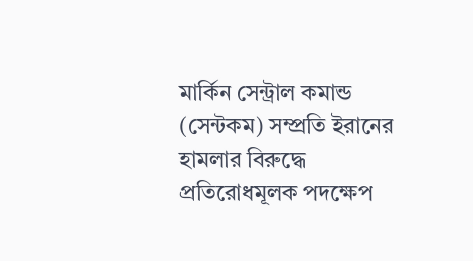মার্কিন সেন্ট্রাল কমান্ড (সেন্টকম) সম্প্রতি ইরানের হামলার বিরুদ্ধে প্রতিরোধমূলক পদক্ষেপ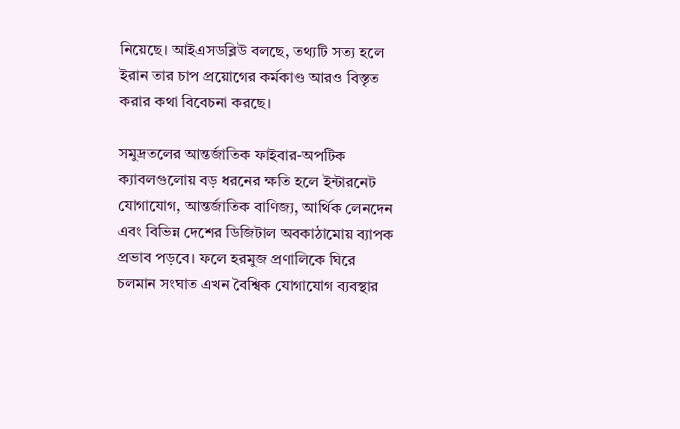নিয়েছে। আইএসডব্লিউ বলছে, তথ্যটি সত্য হলে ইরান তার চাপ প্রয়োগের কর্মকাণ্ড আরও বিস্তৃত করার কথা বিবেচনা করছে।

সমুদ্রতলের আন্তর্জাতিক ফাইবার-অপটিক ক্যাবলগুলোয় বড় ধরনের ক্ষতি হলে ইন্টারনেট যোগাযোগ, আন্তর্জাতিক বাণিজ্য, আর্থিক লেনদেন এবং বিভিন্ন দেশের ডিজিটাল অবকাঠামোয় ব্যাপক প্রভাব পড়বে। ফলে হরমুজ প্রণালিকে ঘিরে চলমান সংঘাত এখন বৈশ্বিক যোগাযোগ ব্যবস্থার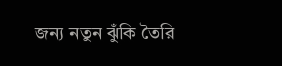জন্য নতুন ঝুঁকি তৈরি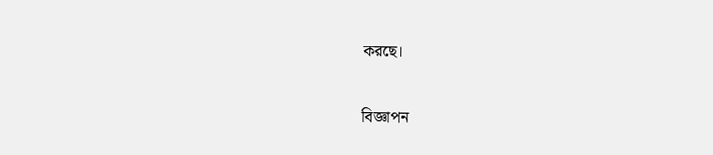করছে।

বিজ্ঞাপন